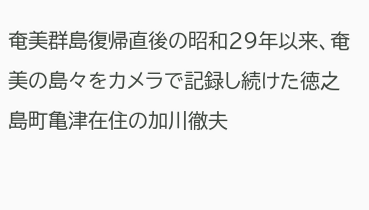奄美群島復帰直後の昭和29年以来、奄美の島々をカメラで記録し続けた徳之島町亀津在住の加川徹夫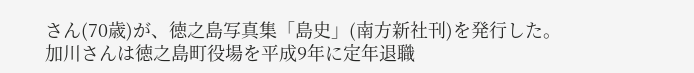さん(70歳)が、徳之島写真集「島史」(南方新社刊)を発行した。
加川さんは徳之島町役場を平成9年に定年退職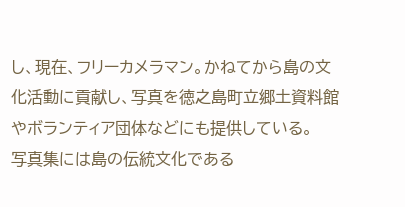し、現在、フリーカメラマン。かねてから島の文化活動に貢献し、写真を徳之島町立郷土資料館やボランティア団体などにも提供している。
写真集には島の伝統文化である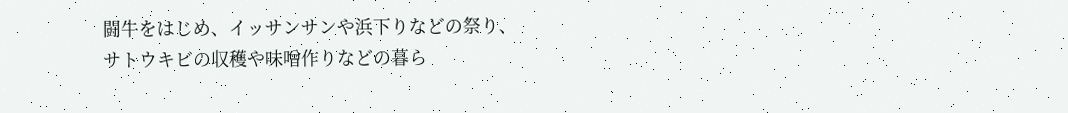闘牛をはじめ、イッサンサンや浜下りなどの祭り、サトウキビの収穫や味噌作りなどの暮ら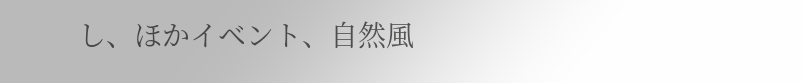し、ほかイベント、自然風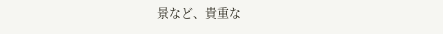景など、貴重な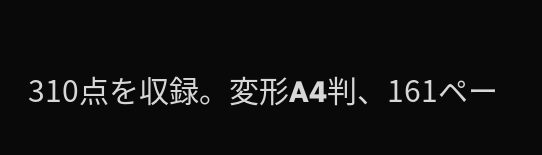310点を収録。変形A4判、161ペー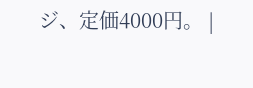ジ、定価4000円。 |